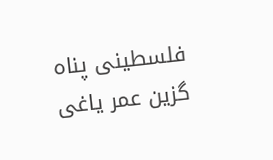فلسطینی پناہ گزین عمر یاغی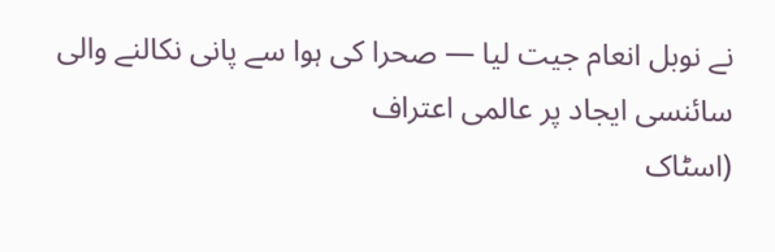نے نوبل انعام جیت لیا — صحرا کی ہوا سے پانی نکالنے والی سائنسی ایجاد پر عالمی اعتراف
(اسٹاک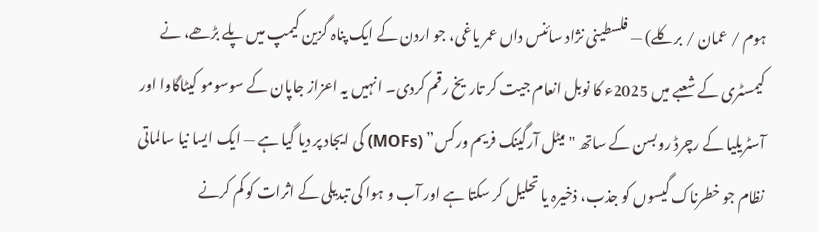ہوم / عمان / برکلے) — فلسطینی نژاد سائنس داں عمر یاغی، جو اردن کے ایک پناہ گزین کیمپ میں پلے بڑھے، نے کیمسٹری کے شعبے میں 2025ء کا نوبل انعام جیت کر تاریخ رقم کردی۔ انہیں یہ اعزاز جاپان کے سوسومو کیٹاگاوا اور آسٹریلیا کے رچرڈ روبسن کے ساتھ "میٹل آرگینک فریم ورکس” (MOFs) کی ایجاد پر دیا گیا ہے — ایک ایسا نیا سالماتی نظام جو خطرناک گیسوں کو جذب، ذخیرہ یا تحلیل کر سکتا ہے اور آب و ہوا کی تبدیلی کے اثرات کو کم کرنے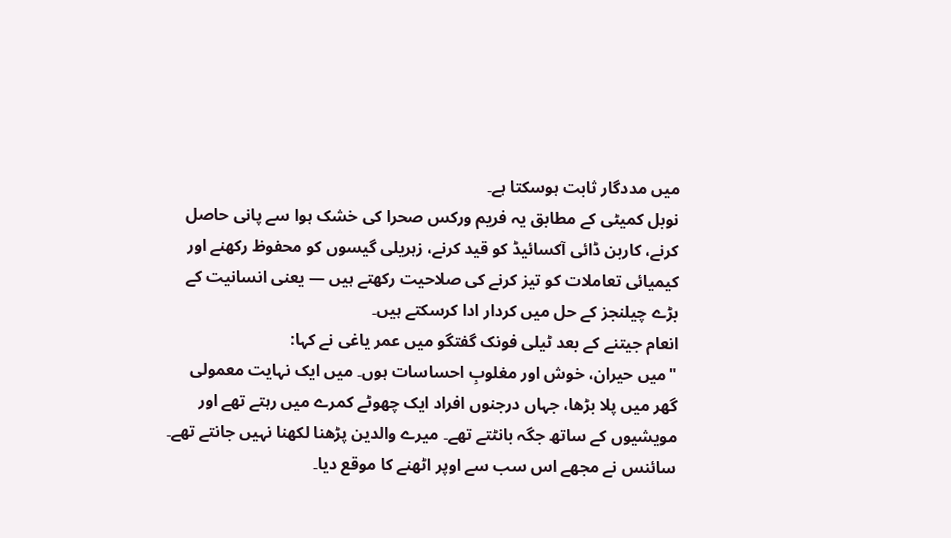میں مددگار ثابت ہوسکتا ہے۔
نوبل کمیٹی کے مطابق یہ فریم ورکس صحرا کی خشک ہوا سے پانی حاصل کرنے، کاربن ڈائی آکسائیڈ کو قید کرنے، زہریلی گیسوں کو محفوظ رکھنے اور کیمیائی تعاملات کو تیز کرنے کی صلاحیت رکھتے ہیں — یعنی انسانیت کے بڑے چیلنجز کے حل میں کردار ادا کرسکتے ہیں۔
انعام جیتنے کے بعد ٹیلی فونک گفتگو میں عمر یاغی نے کہا:
"میں حیران، خوش اور مغلوبِ احساسات ہوں۔ میں ایک نہایت معمولی گھر میں پلا بڑھا، جہاں درجنوں افراد ایک چھوٹے کمرے میں رہتے تھے اور مویشیوں کے ساتھ جگہ بانٹتے تھے۔ میرے والدین پڑھنا لکھنا نہیں جانتے تھے۔ سائنس نے مجھے اس سب سے اوپر اٹھنے کا موقع دیا۔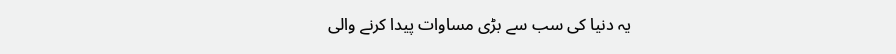یہ دنیا کی سب سے بڑی مساوات پیدا کرنے والی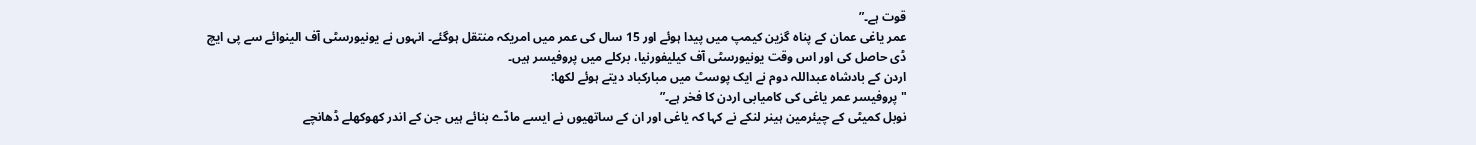قوت ہے۔”
عمر یاغی عمان کے پناہ گزین کیمپ میں پیدا ہوئے اور 15 سال کی عمر میں امریکہ منتقل ہوگئے۔ انہوں نے یونیورسٹی آف الینوائے سے پی ایچ ڈی حاصل کی اور اس وقت یونیورسٹی آف کیلیفورنیا، برکلے میں پروفیسر ہیں۔
اردن کے بادشاہ عبداللہ دوم نے ایک پوسٹ میں مبارکباد دیتے ہوئے لکھا:
"پروفیسر عمر یاغی کی کامیابی اردن کا فخر ہے۔”
نوبل کمیٹی کے چیئرمین ہینر لنکے نے کہا کہ یاغی اور ان کے ساتھیوں نے ایسے مادّے بنائے ہیں جن کے اندر کھوکھلے ڈھانچے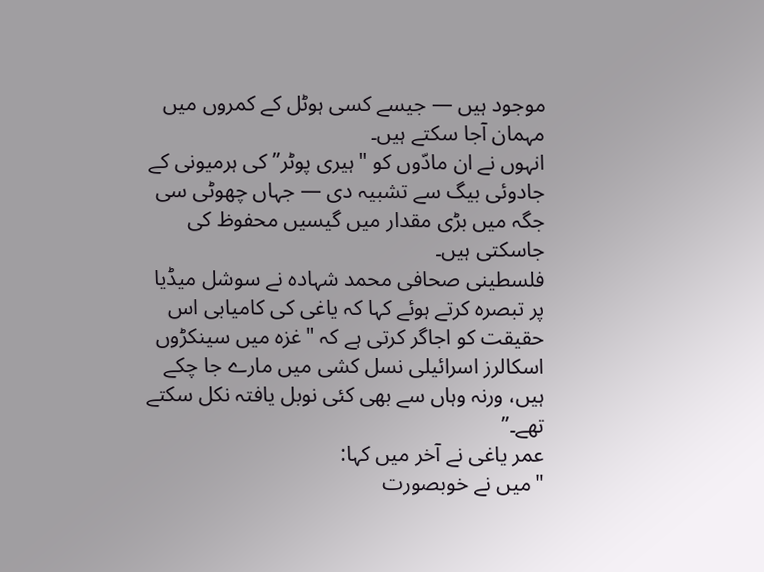موجود ہیں — جیسے کسی ہوٹل کے کمروں میں مہمان آجا سکتے ہیں۔
انہوں نے ان مادّوں کو "ہیری پوٹر” کی ہرمیونی کے جادوئی بیگ سے تشبیہ دی — جہاں چھوٹی سی جگہ میں بڑی مقدار میں گیسیں محفوظ کی جاسکتی ہیں۔
فلسطینی صحافی محمد شہادہ نے سوشل میڈیا پر تبصرہ کرتے ہوئے کہا کہ یاغی کی کامیابی اس حقیقت کو اجاگر کرتی ہے کہ "غزہ میں سینکڑوں اسکالرز اسرائیلی نسل کشی میں مارے جا چکے ہیں، ورنہ وہاں سے بھی کئی نوبل یافتہ نکل سکتے تھے۔”
عمر یاغی نے آخر میں کہا:
"میں نے خوبصورت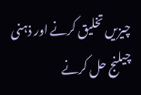چیزیں تخلیق کرنے اور ذہنی چیلنج حل کرنے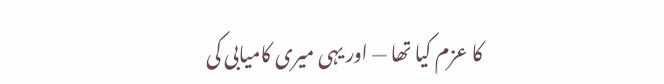کا عزم کیا تھا — اور یہی میری کامیابی کی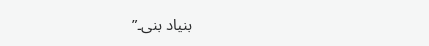بنیاد بنی۔”